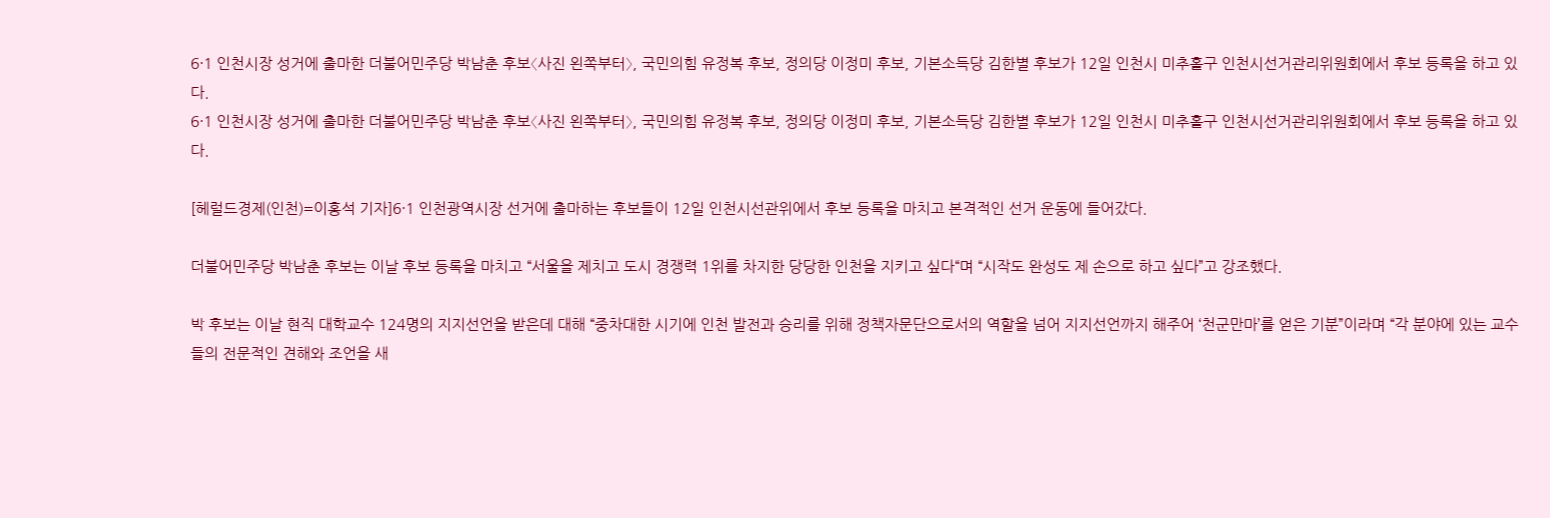6·1 인천시장 성거에 출마한 더불어민주당 박남춘 후보〈사진 왼쪽부터〉, 국민의힘 유정복 후보, 정의당 이정미 후보, 기본소득당 김한별 후보가 12일 인천시 미추홀구 인천시선거관리위원회에서 후보 등록을 하고 있다.
6·1 인천시장 성거에 출마한 더불어민주당 박남춘 후보〈사진 왼쪽부터〉, 국민의힘 유정복 후보, 정의당 이정미 후보, 기본소득당 김한별 후보가 12일 인천시 미추홀구 인천시선거관리위원회에서 후보 등록을 하고 있다.

[헤럴드경제(인천)=이홍석 기자]6·1 인천광역시장 선거에 출마하는 후보들이 12일 인천시선관위에서 후보 등록을 마치고 본격적인 선거 운동에 들어갔다.

더불어민주당 박남춘 후보는 이날 후보 등록을 마치고 “서울을 제치고 도시 경쟁력 1위를 차지한 당당한 인천을 지키고 싶다“며 “시작도 완성도 제 손으로 하고 싶다”고 강조했다.

박 후보는 이날 현직 대학교수 124명의 지지선언을 받은데 대해 “중차대한 시기에 인천 발전과 승리를 위해 정책자문단으로서의 역할을 넘어 지지선언까지 해주어 ‘천군만마’를 얻은 기분”이라며 “각 분야에 있는 교수들의 전문적인 견해와 조언을 새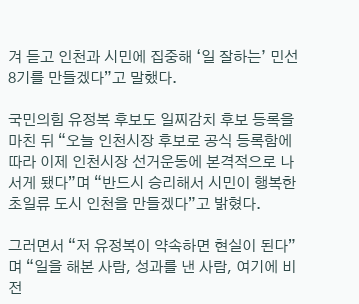겨 듣고 인천과 시민에 집중해 ‘일 잘하는’ 민선 8기를 만들겠다”고 말했다.

국민의힘 유정복 후보도 일찌감치 후보 등록을 마친 뒤 “오늘 인천시장 후보로 공식 등록함에 따라 이제 인천시장 선거운동에 본격적으로 나서게 됐다”며 “반드시 승리해서 시민이 행복한 초일류 도시 인천을 만들겠다”고 밝혔다.

그러면서 “저 유정복이 약속하면 현실이 된다”며 “일을 해본 사람, 성과를 낸 사람, 여기에 비전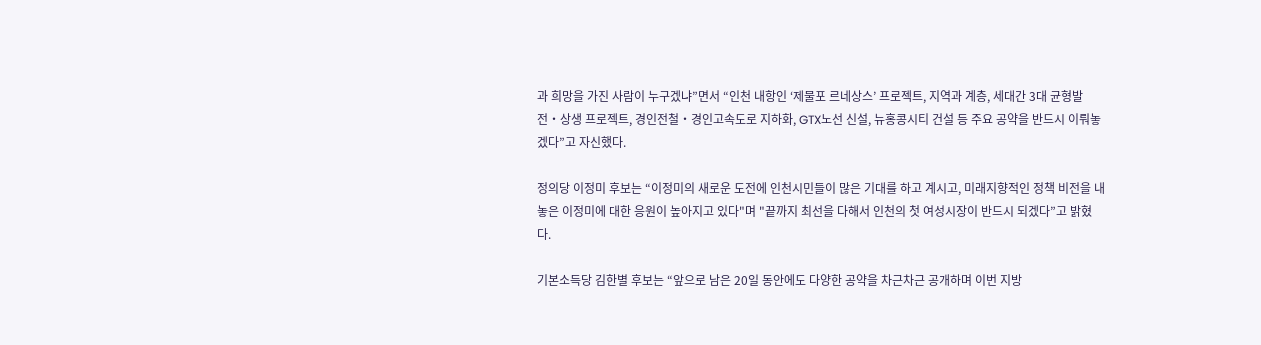과 희망을 가진 사람이 누구겠냐”면서 “인천 내항인 ‘제물포 르네상스’ 프로젝트, 지역과 계층, 세대간 3대 균형발전‧상생 프로젝트, 경인전철‧경인고속도로 지하화, GTX노선 신설, 뉴홍콩시티 건설 등 주요 공약을 반드시 이뤄놓겠다”고 자신했다.

정의당 이정미 후보는 “이정미의 새로운 도전에 인천시민들이 많은 기대를 하고 계시고, 미래지향적인 정책 비전을 내놓은 이정미에 대한 응원이 높아지고 있다"며 "끝까지 최선을 다해서 인천의 첫 여성시장이 반드시 되겠다”고 밝혔다.

기본소득당 김한별 후보는 “앞으로 남은 20일 동안에도 다양한 공약을 차근차근 공개하며 이번 지방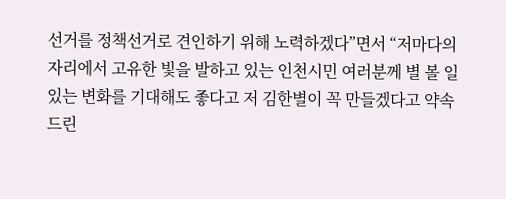선거를 정책선거로 견인하기 위해 노력하겠다”면서 “저마다의 자리에서 고유한 빛을 발하고 있는 인천시민 여러분께 별 볼 일 있는 변화를 기대해도 좋다고 저 김한별이 꼭 만들겠다고 약속드린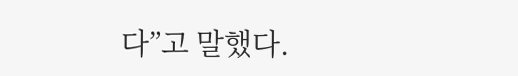다”고 말했다.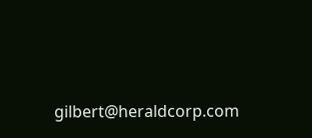gilbert@heraldcorp.com